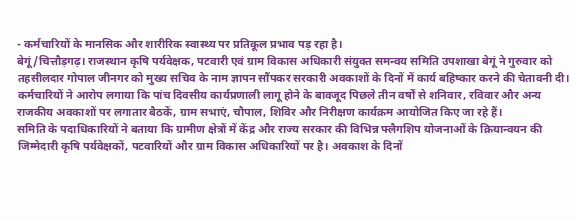- कर्मचारियों के मानसिक और शारीरिक स्वास्थ्य पर प्रतिकूल प्रभाव पड़ रहा है।
बेगूं /चित्तौड़गढ़। राजस्थान कृषि पर्यवेक्षक, पटवारी एवं ग्राम विकास अधिकारी संयुक्त समन्वय समिति उपशाखा बेगूं ने गुरुवार को तहसीलदार गोपाल जीनगर को मुख्य सचिव के नाम ज्ञापन सौंपकर सरकारी अवकाशों के दिनों में कार्य बहिष्कार करने की चेतावनी दी।
कर्मचारियों ने आरोप लगाया कि पांच दिवसीय कार्यप्रणाली लागू होने के बावजूद पिछले तीन वर्षों से शनिवार, रविवार और अन्य राजकीय अवकाशों पर लगातार बैठकें, ग्राम सभाएं, चौपाल, शिविर और निरीक्षण कार्यक्रम आयोजित किए जा रहे हैं।
समिति के पदाधिकारियों ने बताया कि ग्रामीण क्षेत्रों में केंद्र और राज्य सरकार की विभिन्न फ्लैगशिप योजनाओं के क्रियान्वयन की जिम्मेदारी कृषि पर्यवेक्षकों, पटवारियों और ग्राम विकास अधिकारियों पर है। अवकाश के दिनों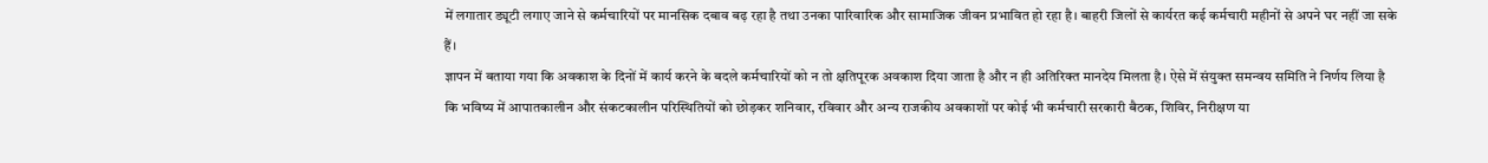में लगातार ड्यूटी लगाए जाने से कर्मचारियों पर मानसिक दबाव बढ़ रहा है तथा उनका पारिवारिक और सामाजिक जीवन प्रभावित हो रहा है। बाहरी जिलों से कार्यरत कई कर्मचारी महीनों से अपने घर नहीं जा सके हैं।
ज्ञापन में बताया गया कि अवकाश के दिनों में कार्य करने के बदले कर्मचारियों को न तो क्षतिपूरक अवकाश दिया जाता है और न ही अतिरिक्त मानदेय मिलता है। ऐसे में संयुक्त समन्वय समिति ने निर्णय लिया है कि भविष्य में आपातकालीन और संकटकालीन परिस्थितियों को छोड़कर शनिवार, रविवार और अन्य राजकीय अवकाशों पर कोई भी कर्मचारी सरकारी बैठक, शिविर, निरीक्षण या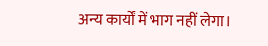अन्य कार्यों में भाग नहीं लेगा।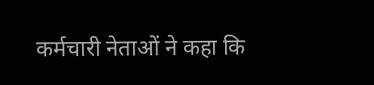कर्मचारी नेताओं ने कहा कि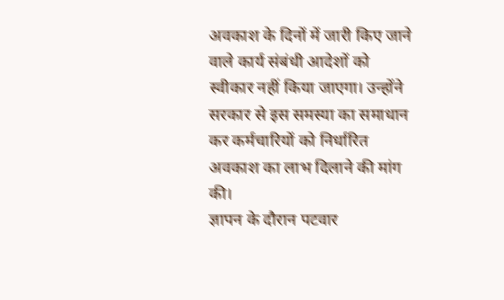अवकाश के दिनों में जारी किए जाने वाले कार्य संबंधी आदेशों को स्वीकार नहीं किया जाएगा। उन्होंने सरकार से इस समस्या का समाधान कर कर्मचारियों को निर्धारित अवकाश का लाभ दिलाने की मांग की।
ज्ञापन के दौरान पटवार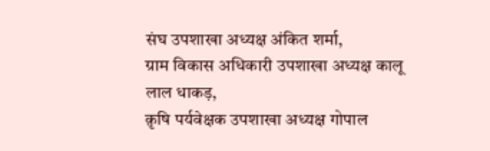संघ उपशाखा अध्यक्ष अंकित शर्मा,
ग्राम विकास अधिकारी उपशाखा अध्यक्ष कालू लाल धाकड़,
क़ृषि पर्यवेक्षक उपशाखा अध्यक्ष गोपाल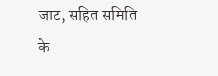जाट, सहित समिति के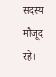सदस्य मौजूद रहे।